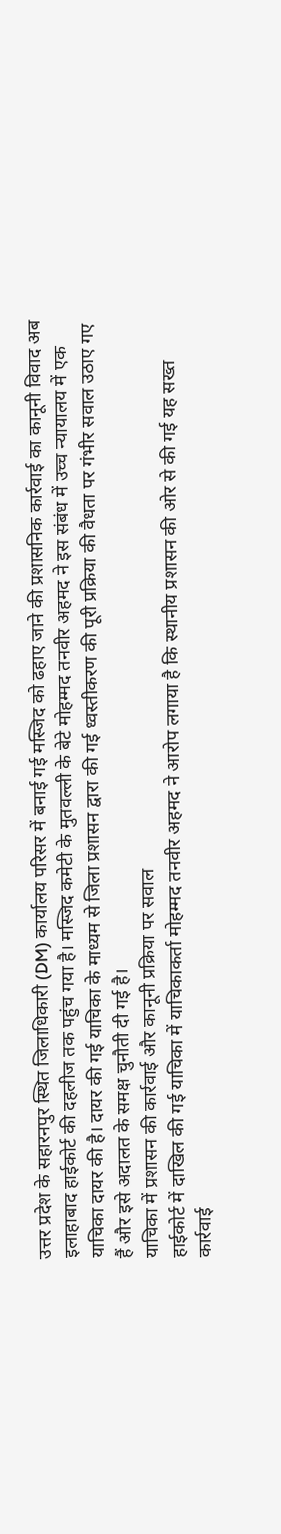उत्तर प्रदेश के सहारनपुर स्थित जिलाधिकारी (DM) कार्यालय परिसर में बनाई गई मस्जिद को ढहाए जाने की प्रशासनिक कार्रवाई का कानूनी विवाद अब इलाहाबाद हाईकोर्ट की दहलीज तक पहुंच गया है। मस्जिद कमेटी के मुतवल्ली के बेटे मोहम्मद तनवीर अहमद ने इस संबंध में उच्च न्यायालय में एक याचिका दायर की है। दायर की गई याचिका के माध्यम से जिला प्रशासन द्वारा की गई ध्वस्तीकरण की पूरी प्रक्रिया की वैधता पर गंभीर सवाल उठाए गए हैं और इसे अदालत के समक्ष चुनौती दी गई है।
याचिका में प्रशासन की कार्रवाई और कानूनी प्रक्रिया पर सवाल
हाईकोर्ट में दाखिल की गई याचिका में याचिकाकर्ता मोहम्मद तनवीर अहमद ने आरोप लगाया है कि स्थानीय प्रशासन की ओर से की गई यह सख्त कार्रवाई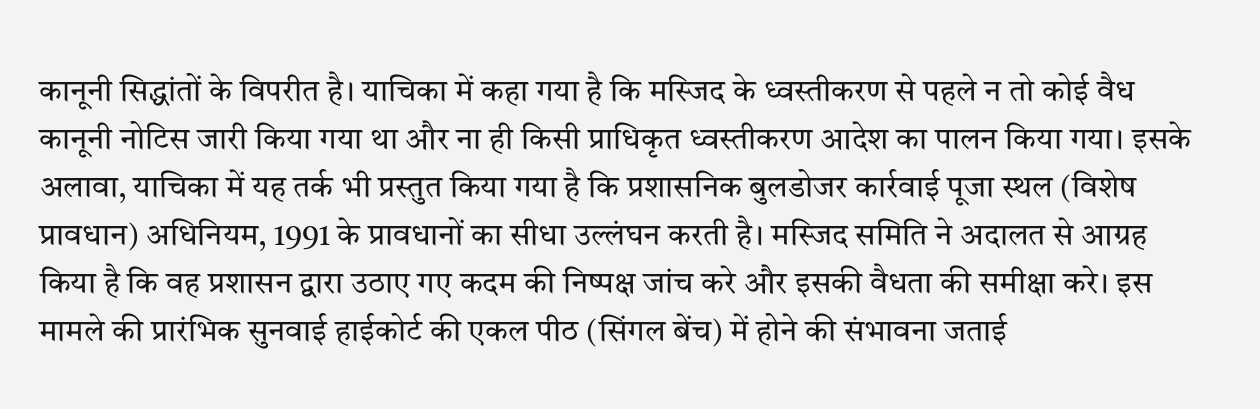कानूनी सिद्धांतों के विपरीत है। याचिका में कहा गया है कि मस्जिद के ध्वस्तीकरण से पहले न तो कोई वैध कानूनी नोटिस जारी किया गया था और ना ही किसी प्राधिकृत ध्वस्तीकरण आदेश का पालन किया गया। इसके अलावा, याचिका में यह तर्क भी प्रस्तुत किया गया है कि प्रशासनिक बुलडोजर कार्रवाई पूजा स्थल (विशेष प्रावधान) अधिनियम, 1991 के प्रावधानों का सीधा उल्लंघन करती है। मस्जिद समिति ने अदालत से आग्रह किया है कि वह प्रशासन द्वारा उठाए गए कदम की निष्पक्ष जांच करे और इसकी वैधता की समीक्षा करे। इस मामले की प्रारंभिक सुनवाई हाईकोर्ट की एकल पीठ (सिंगल बेंच) में होने की संभावना जताई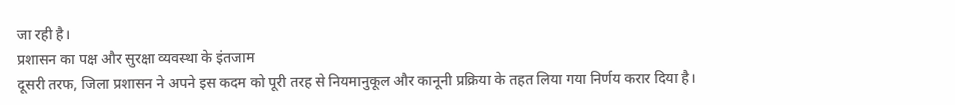जा रही है।
प्रशासन का पक्ष और सुरक्षा व्यवस्था के इंतजाम
दूसरी तरफ, जिला प्रशासन ने अपने इस कदम को पूरी तरह से नियमानुकूल और कानूनी प्रक्रिया के तहत लिया गया निर्णय करार दिया है।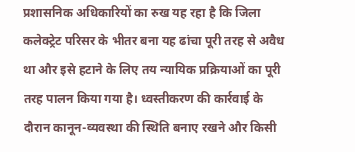प्रशासनिक अधिकारियों का रुख यह रहा है कि जिला कलेक्ट्रेट परिसर के भीतर बना यह ढांचा पूरी तरह से अवैध था और इसे हटाने के लिए तय न्यायिक प्रक्रियाओं का पूरी तरह पालन किया गया है। ध्वस्तीकरण की कार्रवाई के दौरान कानून-व्यवस्था की स्थिति बनाए रखने और किसी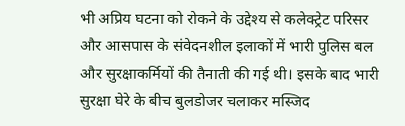भी अप्रिय घटना को रोकने के उद्देश्य से कलेक्ट्रेट परिसर और आसपास के संवेदनशील इलाकों में भारी पुलिस बल और सुरक्षाकर्मियों की तैनाती की गई थी। इसके बाद भारी सुरक्षा घेरे के बीच बुलडोजर चलाकर मस्जिद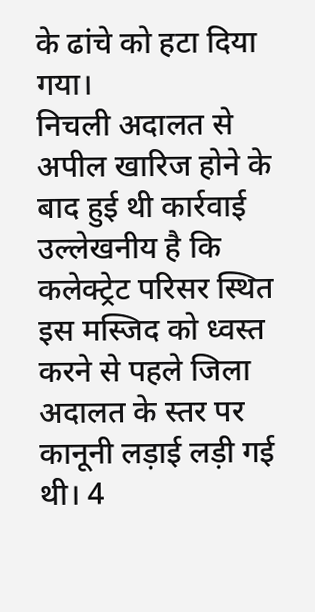के ढांचे को हटा दिया गया।
निचली अदालत से अपील खारिज होने के बाद हुई थी कार्रवाई
उल्लेखनीय है कि कलेक्ट्रेट परिसर स्थित इस मस्जिद को ध्वस्त करने से पहले जिला अदालत के स्तर पर कानूनी लड़ाई लड़ी गई थी। 4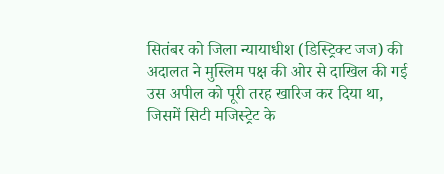सितंबर को जिला न्यायाधीश (डिस्ट्रिक्ट जज) की अदालत ने मुस्लिम पक्ष की ओर से दाखिल की गई उस अपील को पूरी तरह खारिज कर दिया था, जिसमें सिटी मजिस्ट्रेट के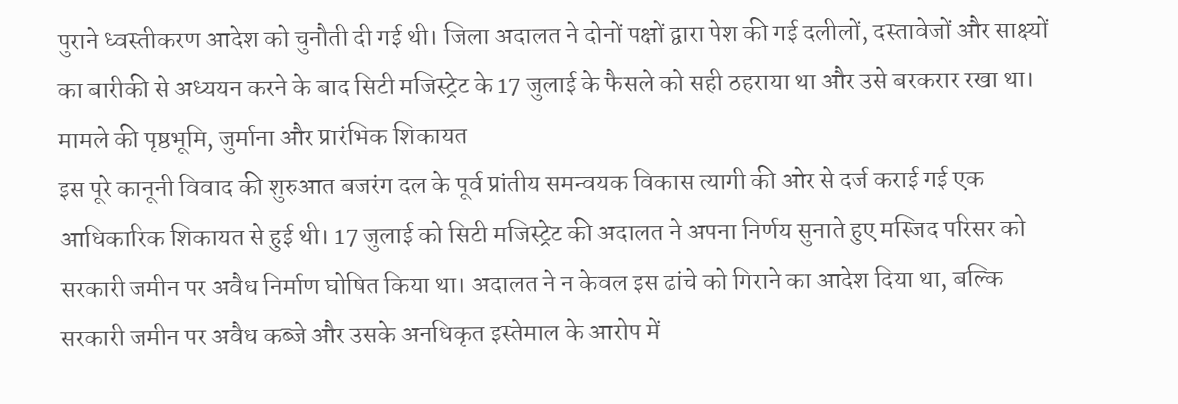पुराने ध्वस्तीकरण आदेश को चुनौती दी गई थी। जिला अदालत ने दोनों पक्षों द्वारा पेश की गई दलीलों, दस्तावेजों और साक्ष्यों का बारीकी से अध्ययन करने के बाद सिटी मजिस्ट्रेट के 17 जुलाई के फैसले को सही ठहराया था और उसे बरकरार रखा था।
मामले की पृष्ठभूमि, जुर्माना और प्रारंभिक शिकायत
इस पूरे कानूनी विवाद की शुरुआत बजरंग दल के पूर्व प्रांतीय समन्वयक विकास त्यागी की ओर से दर्ज कराई गई एक आधिकारिक शिकायत से हुई थी। 17 जुलाई को सिटी मजिस्ट्रेट की अदालत ने अपना निर्णय सुनाते हुए मस्जिद परिसर को सरकारी जमीन पर अवैध निर्माण घोषित किया था। अदालत ने न केवल इस ढांचे को गिराने का आदेश दिया था, बल्कि सरकारी जमीन पर अवैध कब्जे और उसके अनधिकृत इस्तेमाल के आरोप में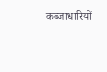कब्जाधारियों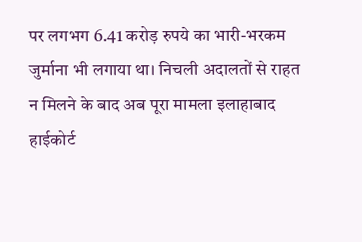पर लगभग 6.41 करोड़ रुपये का भारी-भरकम जुर्माना भी लगाया था। निचली अदालतों से राहत न मिलने के बाद अब पूरा मामला इलाहाबाद हाईकोर्ट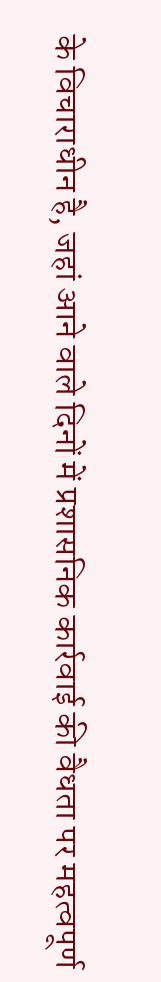के विचाराधीन है, जहां आने वाले दिनों में प्रशासनिक कार्रवाई की वैधता पर महत्वपूर्ण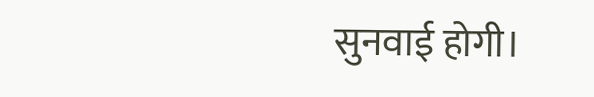सुनवाई होगी।